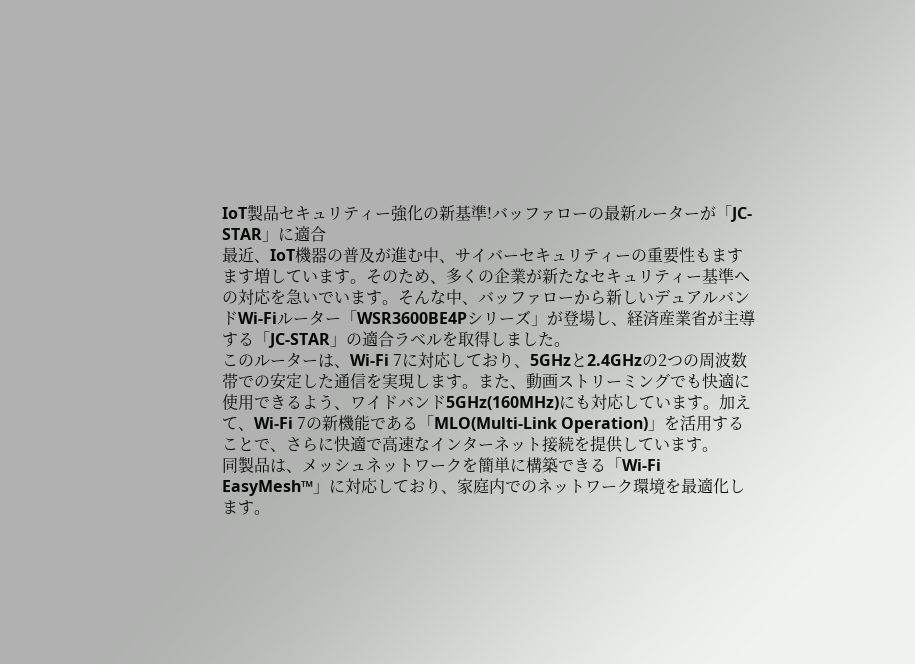IoT製品セキュリティー強化の新基準!バッファローの最新ルーターが「JC-STAR」に適合
最近、IoT機器の普及が進む中、サイバーセキュリティーの重要性もますます増しています。そのため、多くの企業が新たなセキュリティー基準への対応を急いでいます。そんな中、バッファローから新しいデュアルバンドWi-Fiルーター「WSR3600BE4Pシリーズ」が登場し、経済産業省が主導する「JC-STAR」の適合ラベルを取得しました。
このルーターは、Wi-Fi 7に対応しており、5GHzと2.4GHzの2つの周波数帯での安定した通信を実現します。また、動画ストリーミングでも快適に使用できるよう、ワイドバンド5GHz(160MHz)にも対応しています。加えて、Wi-Fi 7の新機能である「MLO(Multi-Link Operation)」を活用することで、さらに快適で高速なインターネット接続を提供しています。
同製品は、メッシュネットワークを簡単に構築できる「Wi-Fi EasyMesh™」に対応しており、家庭内でのネットワーク環境を最適化します。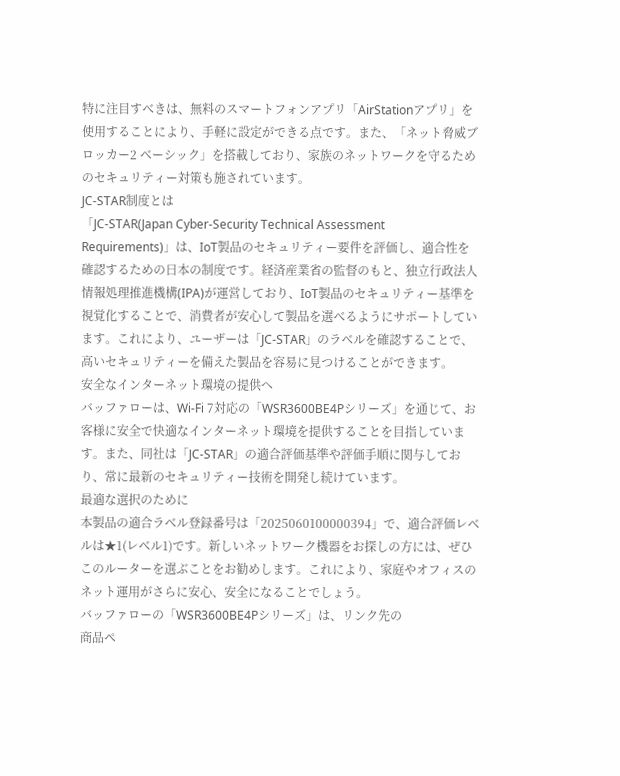特に注目すべきは、無料のスマートフォンアプリ「AirStationアプリ」を使用することにより、手軽に設定ができる点です。また、「ネット脅威ブロッカー2 ベーシック」を搭載しており、家族のネットワークを守るためのセキュリティー対策も施されています。
JC-STAR制度とは
「JC-STAR(Japan Cyber-Security Technical Assessment Requirements)」は、IoT製品のセキュリティー要件を評価し、適合性を確認するための日本の制度です。経済産業省の監督のもと、独立行政法人情報処理推進機構(IPA)が運営しており、IoT製品のセキュリティー基準を視覚化することで、消費者が安心して製品を選べるようにサポートしています。これにより、ユーザーは「JC-STAR」のラベルを確認することで、高いセキュリティーを備えた製品を容易に見つけることができます。
安全なインターネット環境の提供へ
バッファローは、Wi-Fi 7対応の「WSR3600BE4Pシリーズ」を通じて、お客様に安全で快適なインターネット環境を提供することを目指しています。また、同社は「JC-STAR」の適合評価基準や評価手順に関与しており、常に最新のセキュリティー技術を開発し続けています。
最適な選択のために
本製品の適合ラベル登録番号は「2025060100000394」で、適合評価レベルは★1(レベル1)です。新しいネットワーク機器をお探しの方には、ぜひこのルーターを選ぶことをお勧めします。これにより、家庭やオフィスのネット運用がさらに安心、安全になることでしょう。
バッファローの「WSR3600BE4Pシリーズ」は、リンク先の
商品ペ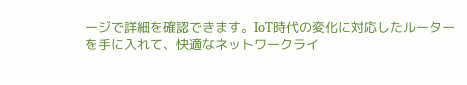ージで詳細を確認できます。IoT時代の変化に対応したルーターを手に入れて、快適なネットワークライ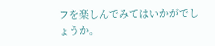フを楽しんでみてはいかがでしょうか。